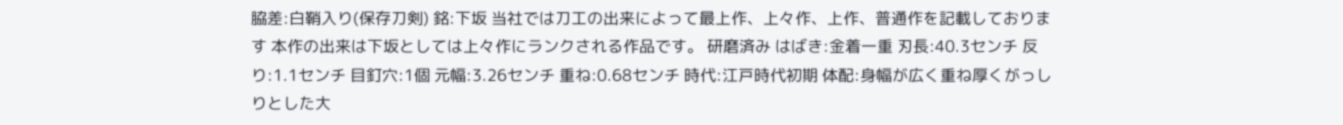脇差:白鞘入り(保存刀剣) 銘:下坂 当社では刀工の出来によって最上作、上々作、上作、普通作を記載しております 本作の出来は下坂としては上々作にランクされる作品です。 研磨済み はばき:金着一重 刃長:40.3センチ 反り:1.1センチ 目釘穴:1個 元幅:3.26センチ 重ね:0.68センチ 時代:江戸時代初期 体配:身幅が広く重ね厚くがっしりとした大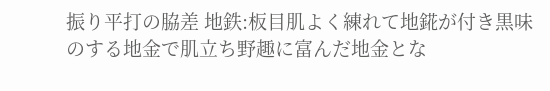振り平打の脇差 地鉄:板目肌よく練れて地錵が付き黒味のする地金で肌立ち野趣に富んだ地金とな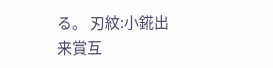る。 刃紋:小錵出来賞互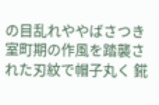の目乱れややばさつき 室町期の作風を踏襲された刃紋で帽子丸く 錵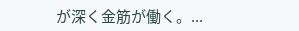が深く金筋が働く。...